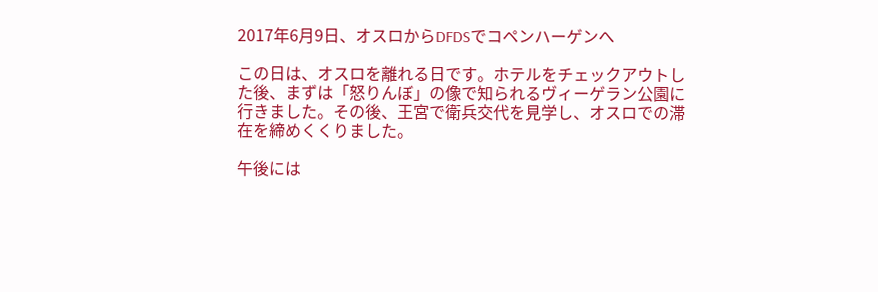2017年6月9日、オスロからDFDSでコペンハーゲンへ

この日は、オスロを離れる日です。ホテルをチェックアウトした後、まずは「怒りんぼ」の像で知られるヴィーゲラン公園に行きました。その後、王宮で衛兵交代を見学し、オスロでの滞在を締めくくりました。

午後には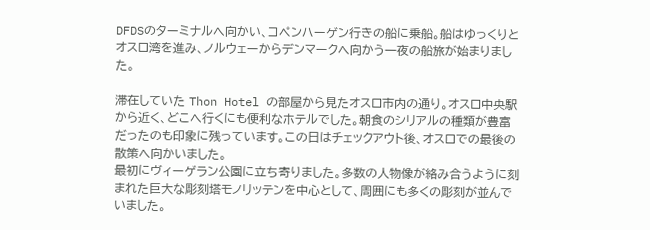DFDSのターミナルへ向かい、コペンハーゲン行きの船に乗船。船はゆっくりとオスロ湾を進み、ノルウェーからデンマークへ向かう一夜の船旅が始まりました。

滞在していた Thon Hotel の部屋から見たオスロ市内の通り。オスロ中央駅から近く、どこへ行くにも便利なホテルでした。朝食のシリアルの種類が豊富だったのも印象に残っています。この日はチェックアウト後、オスロでの最後の散策へ向かいました。
最初にヴィーゲラン公園に立ち寄りました。多数の人物像が絡み合うように刻まれた巨大な彫刻塔モノリッテンを中心として、周囲にも多くの彫刻が並んでいました。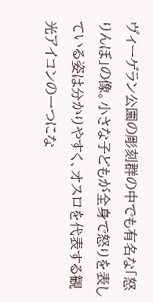ヴィーゲラン公園の彫刻群の中でも有名な「怒りんぼ」の像。小さな子どもが全身で怒りを表している姿は分かりやすく、オスロを代表する観光アイコンの一つにな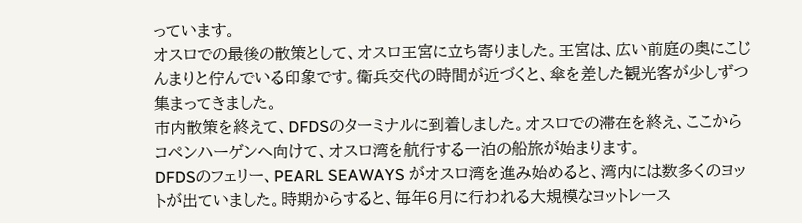っています。
オスロでの最後の散策として、オスロ王宮に立ち寄りました。王宮は、広い前庭の奥にこじんまりと佇んでいる印象です。衛兵交代の時間が近づくと、傘を差した観光客が少しずつ集まってきました。
市内散策を終えて、DFDSのターミナルに到着しました。オスロでの滞在を終え、ここからコペンハーゲンへ向けて、オスロ湾を航行する一泊の船旅が始まります。
DFDSのフェリー、PEARL SEAWAYS がオスロ湾を進み始めると、湾内には数多くのヨットが出ていました。時期からすると、毎年6月に行われる大規模なヨットレース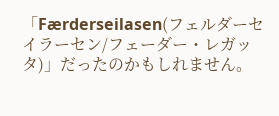「Færderseilasen(フェルダーセイラーセン/フェーダー・レガッタ)」だったのかもしれません。